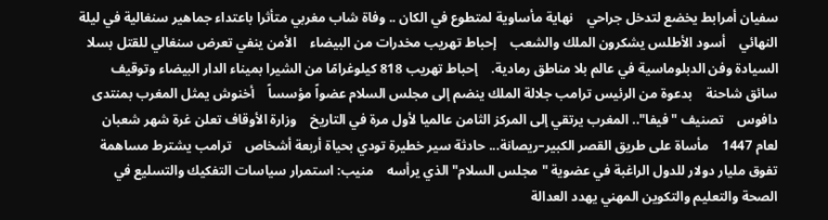سفيان أمرابط يخضع لتدخل جراحي    نهاية مأساوية لمتطوع في الكان .. وفاة شاب مغربي متأثرا باعتداء جماهير سنغالية في ليلة النهائي    أسود الأطلس يشكرون الملك والشعب    إحباط تهريب مخدرات من البيضاء    الأمن ينفي تعرض سنغالي للقتل بسلا    السيادة وفن الدبلوماسية في عالم بلا مناطق رمادية.    إحباط تهريب 818 كيلوغرامًا من الشيرا بميناء الدار البيضاء وتوقيف سائق شاحنة    بدعوة من الرئيس ترامب جلالة الملك ينضم إلى مجلس السلام عضواً مؤسساً    أخنوش يمثل المغرب بمنتدى دافوس    تصنيف "فيفا".. المغرب يرتقي إلى المركز الثامن عالميا لأول مرة في التاريخ    وزارة الأوقاف تعلن غرة شهر شعبان لعام 1447    مأساة على طريق القصر الكبير–ريصانة... حادثة سير خطيرة تودي بحياة أربعة أشخاص    ترامب يشترط مساهمة تفوق مليار دولار للدول الراغبة في عضوية "مجلس السلام" الذي يرأسه    منيب: استمرار سياسات التفكيك والتسليع في الصحة والتعليم والتكوين المهني يهدد العدالة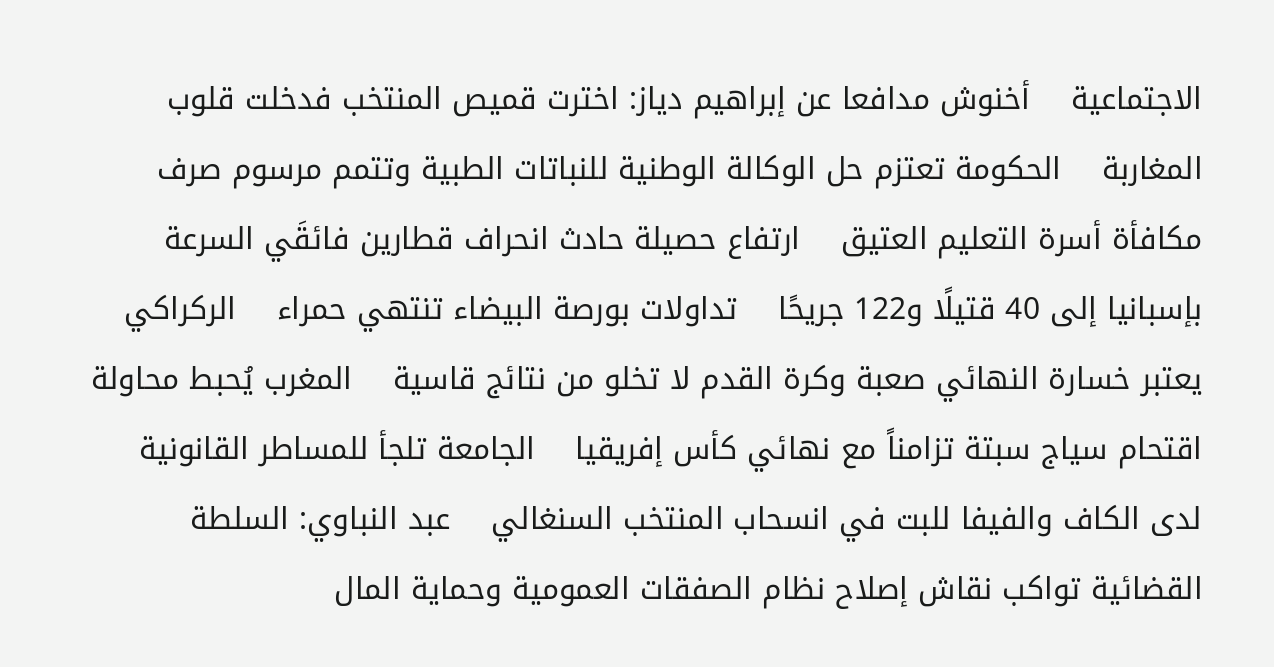الاجتماعية    أخنوش مدافعا عن إبراهيم دياز: اخترت قميص المنتخب فدخلت قلوب المغاربة    الحكومة تعتزم حل الوكالة الوطنية للنباتات الطبية وتتمم مرسوم صرف مكافأة أسرة التعليم العتيق    ارتفاع حصيلة حادث انحراف قطارين فائقَي السرعة بإسبانيا إلى 40 قتيلًا و122 جريحًا    تداولات بورصة البيضاء تنتهي حمراء    الركراكي يعتبر خسارة النهائي صعبة وكرة القدم لا تخلو من نتائج قاسية    المغرب يُحبط محاولة اقتحام سياج سبتة تزامناً مع نهائي كأس إفريقيا    الجامعة تلجأ للمساطر القانونية لدى الكاف والفيفا للبت في انسحاب المنتخب السنغالي    عبد النباوي: السلطة القضائية تواكب نقاش إصلاح نظام الصفقات العمومية وحماية المال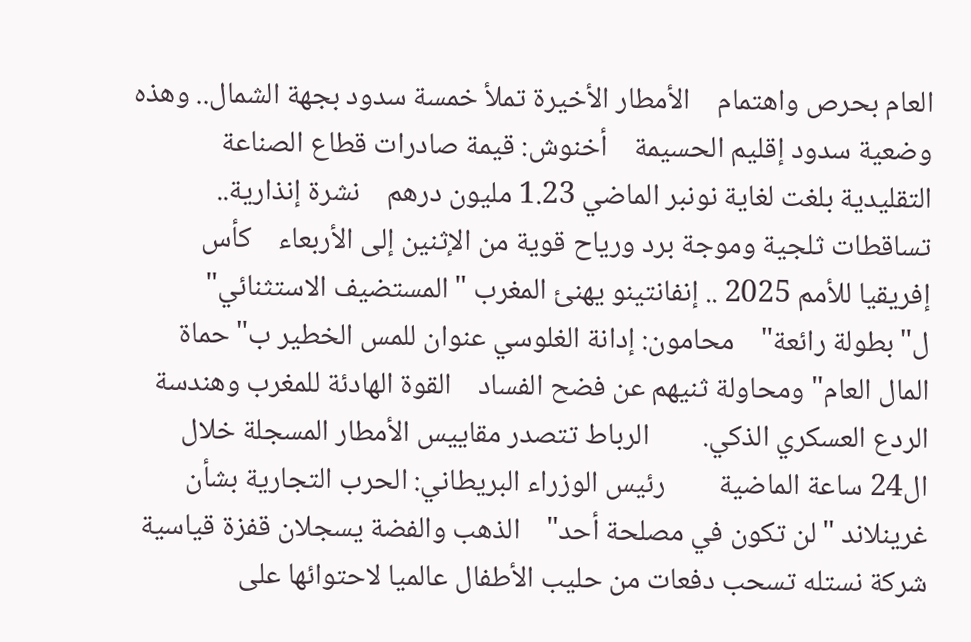العام بحرص واهتمام    الأمطار الأخيرة تملأ خمسة سدود بجهة الشمال.. وهذه وضعية سدود إقليم الحسيمة    أخنوش: قيمة صادرات قطاع الصناعة التقليدية بلغت لغاية نونبر الماضي 1.23 مليون درهم    نشرة إنذارية.. تساقطات ثلجية وموجة برد ورياح قوية من الإثنين إلى الأربعاء    كأس إفريقيا للأمم 2025 .. إنفانتينو يهنئ المغرب "المستضيف الاستثنائي" ل"بطولة رائعة"    محامون: إدانة الغلوسي عنوان للمس الخطير ب"حماة المال العام" ومحاولة ثنيهم عن فضح الفساد    القوة الهادئة للمغرب وهندسة الردع العسكري الذكي.        الرباط تتصدر مقاييس الأمطار المسجلة خلال ال24 ساعة الماضية        رئيس الوزراء البريطاني: الحرب التجارية بشأن غرينلاند "لن تكون في مصلحة أحد"    الذهب والفضة يسجلان قفزة قياسية    شركة نستله تسحب دفعات من حليب الأطفال عالميا لاحتوائها على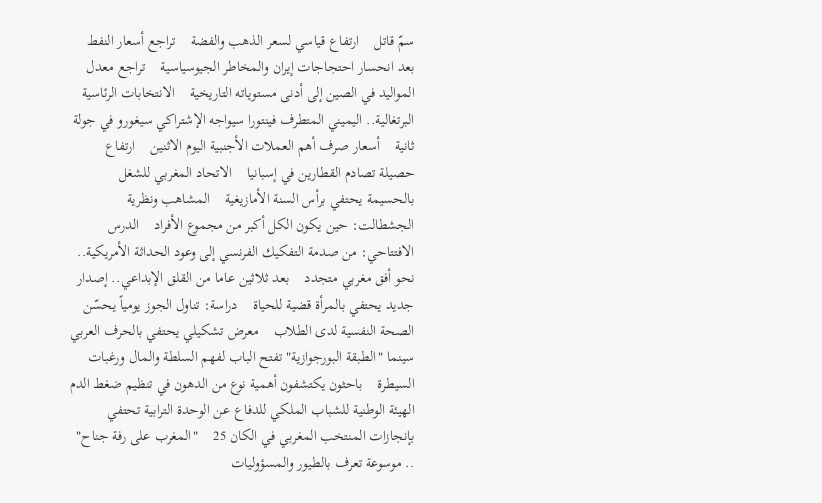سمّ قاتل    ارتفاع قياسي لسعر الذهب والفضة    تراجع أسعار النفط بعد انحسار احتجاجات إيران والمخاطر الجيوسياسية    تراجع معدل المواليد في الصين إلى أدنى مستوياته التاريخية    الانتخابات الرئاسية البرتغالية.. اليميني المتطرف فينتورا سيواجه الإشتراكي سيغورو في جولة ثانية    أسعار صرف أهم العملات الأجنبية اليوم الاثنين    ارتفاع حصيلة تصادم القطارين في إسبانيا    الاتحاد المغربي للشغل بالحسيمة يحتفي برأس السنة الأمازيغية    المشاهب ونظرية الجشطالت: حين يكون الكل أكبر من مجموع الأفراد    الدرس الافتتاحي: من صدمة التفكيك الفرنسي إلى وعود الحداثة الأمريكية.. نحو أفق مغربي متجدد    بعد ثلاثين عاما من القلق الإبداعي.. إصدار جديد يحتفي بالمرأة قضية للحياة    دراسة: تناول الجوز يومياً يحسّن الصحة النفسية لدى الطلاب    معرض تشكيلي يحتفي بالحرف العربي    سينما "الطبقة البورجوازية" تفتح الباب لفهم السلطة والمال ورغبات السيطرة    باحثون يكتشفون أهمية نوع من الدهون في تنظيم ضغط الدم    الهيئة الوطنية للشباب الملكي للدفاع عن الوحدة الترابية تحتفي بإنجازات المنتخب المغربي في الكان 25    "المغرب على رفة جناح" .. موسوعة تعرف بالطيور والمسؤوليات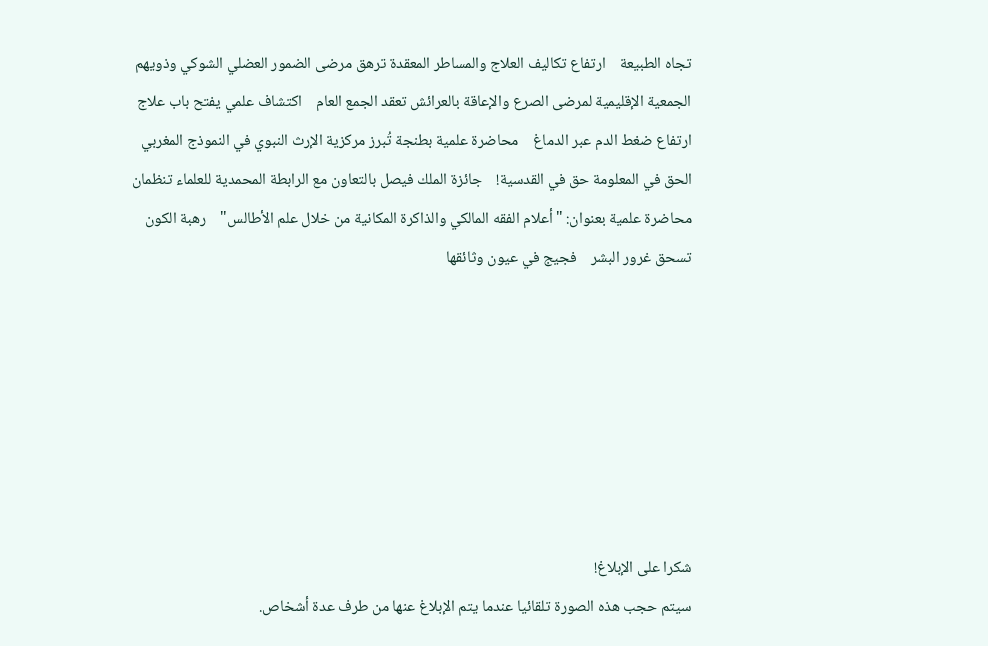تجاه الطبيعة    ارتفاع تكاليف العلاج والمساطر المعقدة ترهق مرضى الضمور العضلي الشوكي وذويهم    الجمعية الإقليمية لمرضى الصرع والإعاقة بالعرائش تعقد الجمع العام    اكتشاف علمي يفتح باب علاج ارتفاع ضغط الدم عبر الدماغ    محاضرة علمية بطنجة تُبرز مركزية الإرث النبوي في النموذج المغربي    الحق في المعلومة حق في القدسية!    جائزة الملك فيصل بالتعاون مع الرابطة المحمدية للعلماء تنظمان محاضرة علمية بعنوان: "أعلام الفقه المالكي والذاكرة المكانية من خلال علم الأطالس"    رهبة الكون تسحق غرور البشر    فجيج في عيون وثائقها







شكرا على الإبلاغ!
سيتم حجب هذه الصورة تلقائيا عندما يتم الإبلاغ عنها من طرف عدة أشخاص.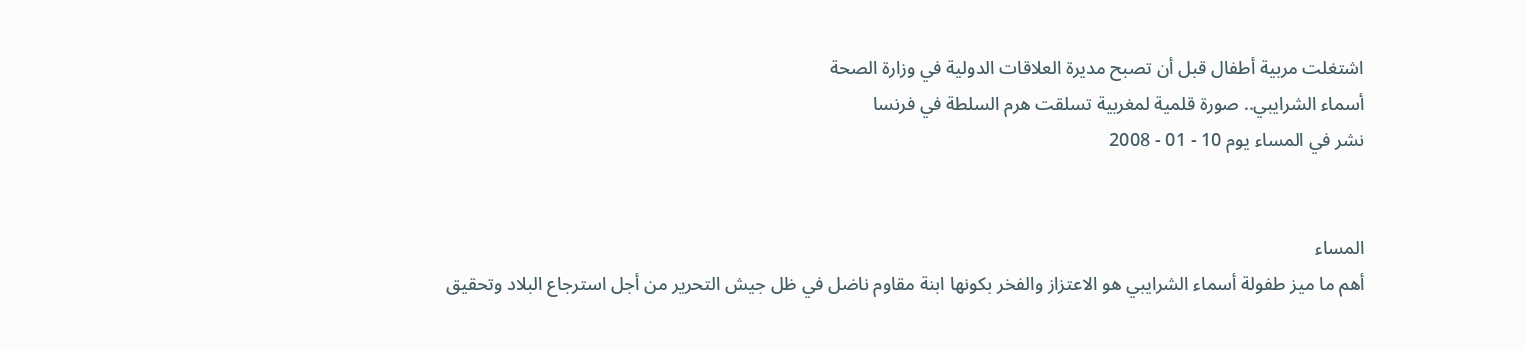اشتغلت مربية أطفال قبل أن تصبح مديرة العلاقات الدولية في وزارة الصحة
أسماء الشرايبي.. صورة قلمية لمغربية تسلقت هرم السلطة في فرنسا
نشر في المساء يوم 10 - 01 - 2008


المساء
أهم ما ميز طفولة أسماء الشرايبي هو الاعتزاز والفخر بكونها ابنة مقاوم ناضل في ظل جيش التحرير من أجل استرجاع البلاد وتحقيق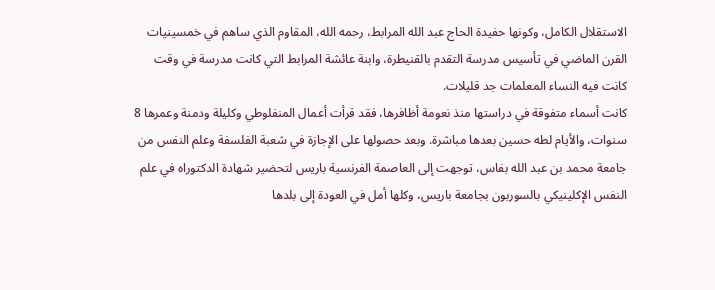الاستقلال الكامل، وكونها حفيدة الحاج عبد الله المرابط، رحمه الله، المقاوم الذي ساهم في خمسينيات القرن الماضي في تأسيس مدرسة التقدم بالقنيطرة، وابنة عائشة المرابط التي كانت مدرسة في وقت كانت فيه النساء المعلمات جد قليلات.
كانت أسماء متفوقة في دراستها منذ نعومة أظافرها، فقد قرأت أعمال المنفلوطي وكليلة ودمنة وعمرها 8 سنوات، والأيام لطه حسين بعدها مباشرة. وبعد حصولها على الإجازة في شعبة الفلسفة وعلم النفس من جامعة محمد بن عبد الله بفاس، توجهت إلى العاصمة الفرنسية باريس لتحضير شهادة الدكتوراه في علم النفس الإكلينيكي بالسوربون بجامعة باريس، وكلها أمل في العودة إلى بلدها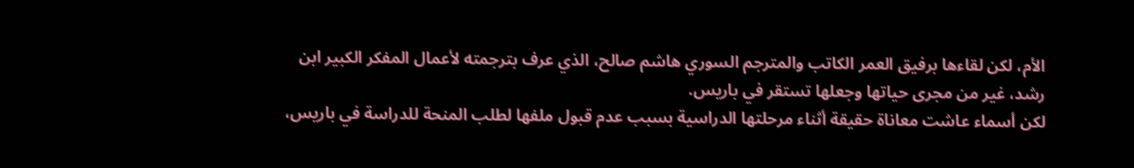الأم، لكن لقاءها برفيق العمر الكاتب والمترجم السوري هاشم صالح، الذي عرف بترجمته لأعمال المفكر الكبير ابن رشد، غير من مجرى حياتها وجعلها تستقر في باريس.
لكن أسماء عاشت معاناة حقيقة أثناء مرحلتها الدراسية بسبب عدم قبول ملفها لطلب المنحة للدراسة في باريس،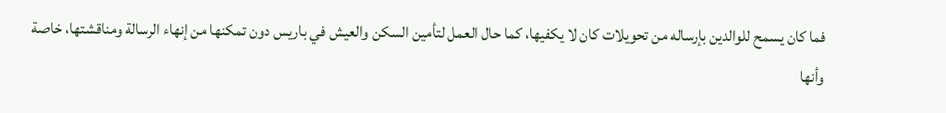فما كان يسمح للوالدين بإرساله من تحويلات كان لا يكفيها، كما حال العمل لتأمين السكن والعيش في باريس دون تمكنها من إنهاء الرسالة ومناقشتها، خاصة وأنها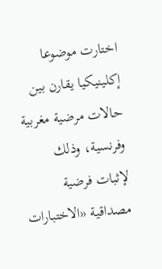اختارت موضوعا إكلينيكيا يقارن بين حالات مرضية مغربية وفرنسية، وذلك لإثبات فرضية مصداقية «الاختبارات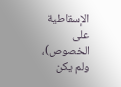الإسقاطية على الخصوص)، ولم يكن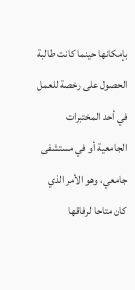بإمكانها حينما كانت طالبة الحصول على رخصة للعمل في أحد المختبرات الجامعية أو في مستشفى جامعي، وهو الأمر الذي كان متاحا لرفاقها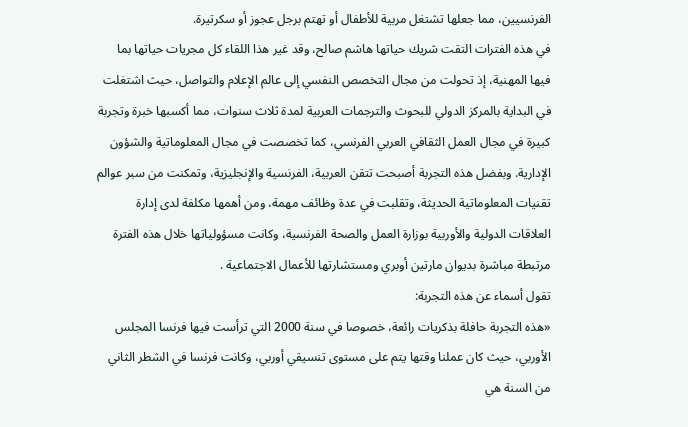الفرنسيين، مما جعلها تشتغل مربية للأطفال أو تهتم برجل عجوز أو سكرتيرة.
في هذه الفترات التقت شريك حياتها هاشم صالح، وقد غير هذا اللقاء كل مجريات حياتها بما فيها المهنية، إذ تحولت من مجال التخصص النفسي إلى عالم الإعلام والتواصل، حيث اشتغلت في البداية بالمركز الدولي للبحوث والترجمات العربية لمدة ثلاث سنوات، مما أكسبها خبرة وتجربة كبيرة في مجال العمل الثقافي العربي الفرنسي، كما تخصصت في مجال المعلوماتية والشؤون الإدارية. وبفضل هذه التجربة أصبحت تتقن العربية، الفرنسية والإنجليزية، وتمكنت من سبر عوالم تقنيات المعلوماتية الحديثة، وتقلبت في عدة وظائف مهمة، ومن أهمها مكلفة لدى إدارة العلاقات الدولية والأوربية بوزارة العمل والصحة الفرنسية، وكانت مسؤولياتها خلال هذه الفترة مرتبطة مباشرة بديوان مارتين أوبري ومستشارتها للأعمال الاجتماعية .
تقول أسماء عن هذه التجربة:
«هذه التجربة حافلة بذكريات رائعة، خصوصا في سنة 2000 التي ترأست فيها فرنسا المجلس الأوربي، حيث كان عملنا وقتها يتم على مستوى تنسيقي أوربي، وكانت فرنسا في الشطر الثاني من السنة هي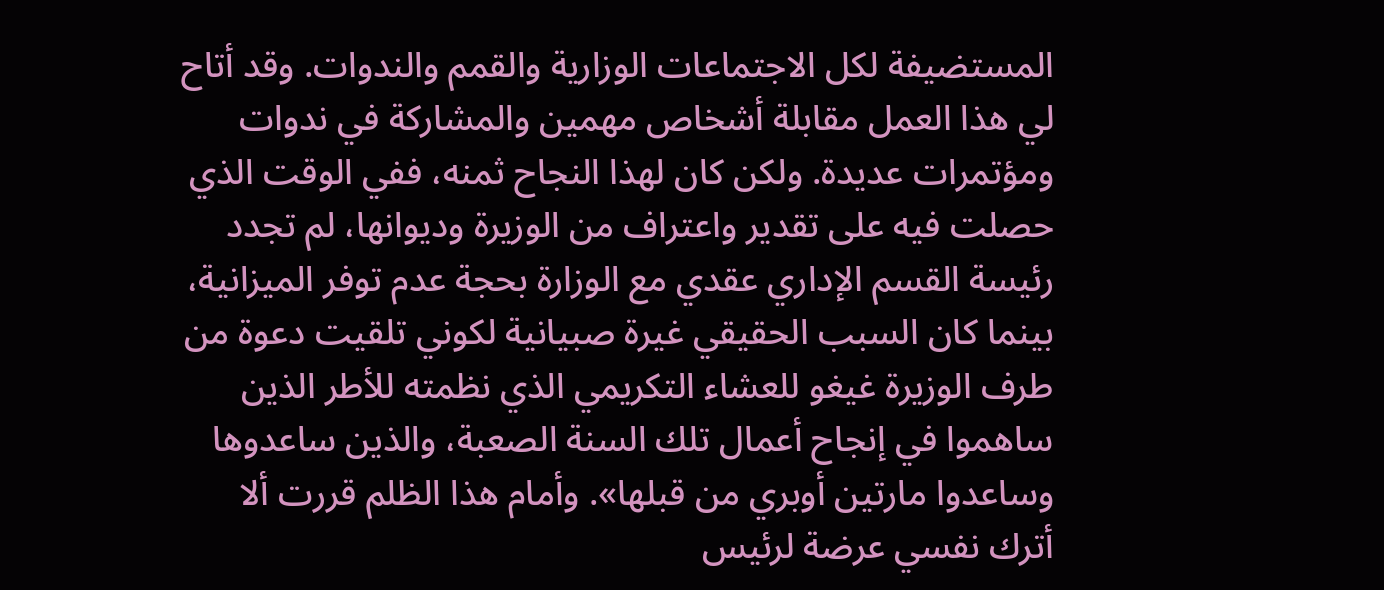المستضيفة لكل الاجتماعات الوزارية والقمم والندوات. وقد أتاح لي هذا العمل مقابلة أشخاص مهمين والمشاركة في ندوات ومؤتمرات عديدة. ولكن كان لهذا النجاح ثمنه، ففي الوقت الذي حصلت فيه على تقدير واعتراف من الوزيرة وديوانها، لم تجدد رئيسة القسم الإداري عقدي مع الوزارة بحجة عدم توفر الميزانية، بينما كان السبب الحقيقي غيرة صبيانية لكوني تلقيت دعوة من طرف الوزيرة غيغو للعشاء التكريمي الذي نظمته للأطر الذين ساهموا في إنجاح أعمال تلك السنة الصعبة، والذين ساعدوها وساعدوا مارتين أوبري من قبلها». وأمام هذا الظلم قررت ألا أترك نفسي عرضة لرئيس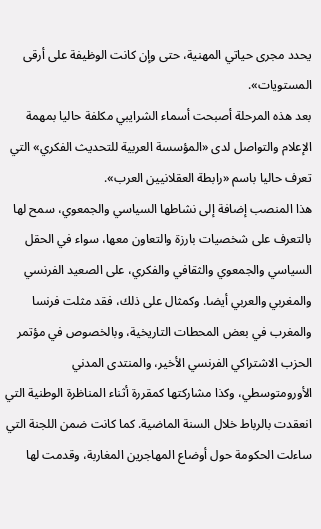يحدد مجرى حياتي المهنية، حتى وإن كانت الوظيفة على أرقى المستويات».
بعد هذه المرحلة أصبحت أسماء الشرايبي مكلفة حاليا بمهمة الإعلام والتواصل لدى «المؤسسة العربية للتحديث الفكري» التي تعرف حاليا باسم «رابطة العقلانيين العرب».
هذا المنصب إضافة إلى نشاطها السياسي والجمعوي، سمح لها بالتعرف على شخصيات بارزة والتعاون معها، سواء في الحقل السياسي والجمعوي والثقافي والفكري، على الصعيد الفرنسي والمغربي والعربي أيضا. وكمثال على ذلك، فقد مثلت فرنسا والمغرب في بعض المحطات التاريخية، وبالخصوص في مؤتمر الحزب الاشتراكي الفرنسي الأخير، والمنتدى المدني الأورومتوسطي، وكذا مشاركتها كمقررة أثناء المناظرة الوطنية التي انعقدت بالرباط خلال السنة الماضية. كما كانت ضمن اللجنة التي ساءلت الحكومة حول أوضاع المهاجرين المغاربة، وقدمت لها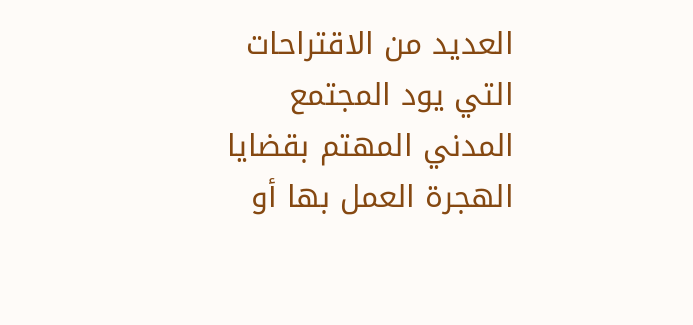العديد من الاقتراحات التي يود المجتمع المدني المهتم بقضايا الهجرة العمل بها أو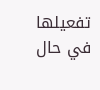تفعيلها في حال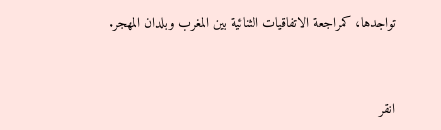تواجدها، كمراجعة الاتفاقيات الثنائية بين المغرب وبلدان المهجر.


انقر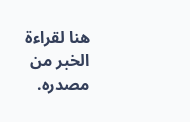هنا لقراءة الخبر من مصدره.